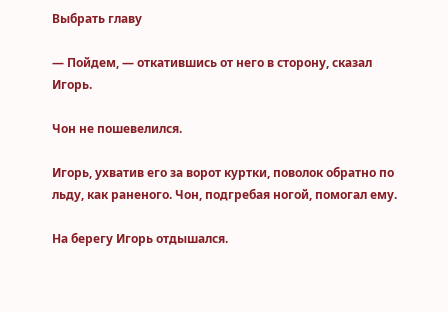Выбрать главу

— Пойдем, — откатившись от него в сторону, сказал Игорь.

Чон не пошевелился.

Игорь, ухватив его за ворот куртки, поволок обратно по льду, как раненого. Чон, подгребая ногой, помогал ему.

На берегу Игорь отдышался.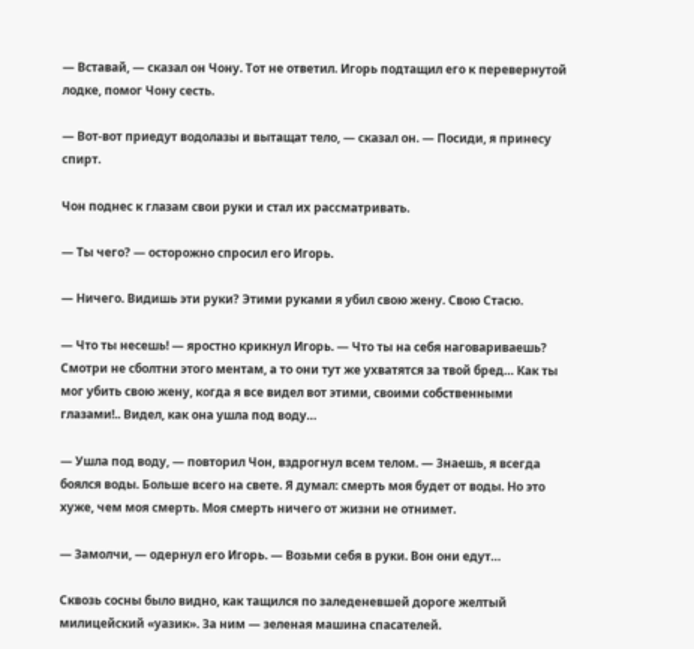— Вставай, — сказал он Чону. Тот не ответил. Игорь подтащил его к перевернутой лодке, помог Чону сесть.

— Вот-вот приедут водолазы и вытащат тело, — сказал он. — Посиди, я принесу спирт.

Чон поднес к глазам свои руки и стал их рассматривать.

— Ты чего? — осторожно спросил его Игорь.

— Ничего. Видишь эти руки? Этими руками я убил свою жену. Свою Стасю.

— Что ты несешь! — яростно крикнул Игорь. — Что ты на себя наговариваешь? Смотри не сболтни этого ментам, а то они тут же ухватятся за твой бред… Как ты мог убить свою жену, когда я все видел вот этими, своими собственными глазами!.. Видел, как она ушла под воду…

— Ушла под воду, — повторил Чон, вздрогнул всем телом. — Знаешь, я всегда боялся воды. Больше всего на свете. Я думал: смерть моя будет от воды. Но это хуже, чем моя смерть. Моя смерть ничего от жизни не отнимет.

— Замолчи, — одернул его Игорь. — Возьми себя в руки. Вон они едут…

Сквозь сосны было видно, как тащился по заледеневшей дороге желтый милицейский «уазик». За ним — зеленая машина спасателей.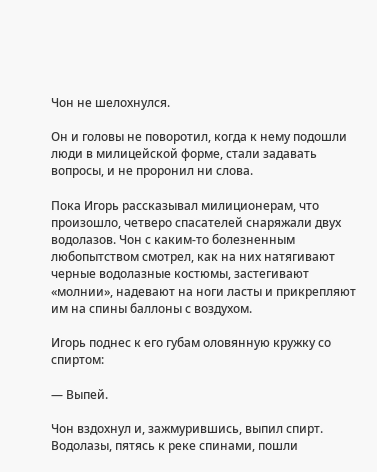Чон не шелохнулся.

Он и головы не поворотил, когда к нему подошли люди в милицейской форме, стали задавать вопросы, и не проронил ни слова.

Пока Игорь рассказывал милиционерам, что произошло, четверо спасателей снаряжали двух водолазов. Чон с каким-то болезненным любопытством смотрел, как на них натягивают черные водолазные костюмы, застегивают «молнии», надевают на ноги ласты и прикрепляют им на спины баллоны с воздухом.

Игорь поднес к его губам оловянную кружку со спиртом:

— Выпей.

Чон вздохнул и, зажмурившись, выпил спирт. Водолазы, пятясь к реке спинами, пошли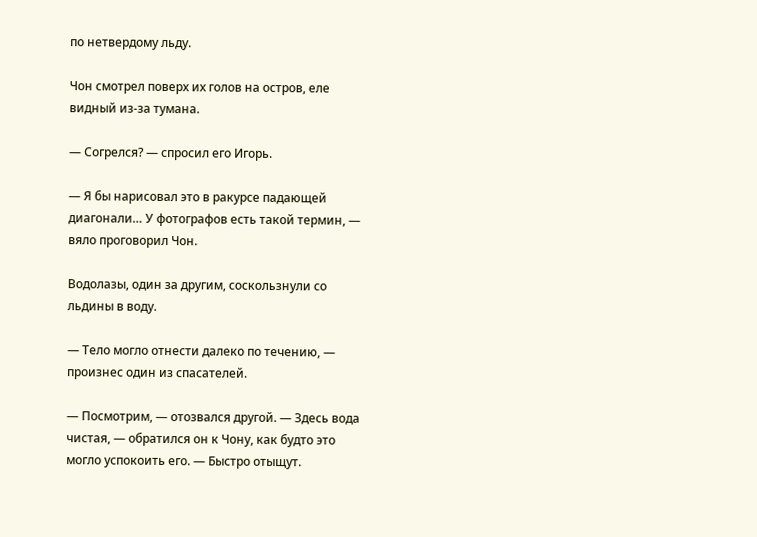по нетвердому льду.

Чон смотрел поверх их голов на остров, еле видный из-за тумана.

— Согрелся? — спросил его Игорь.

— Я бы нарисовал это в ракурсе падающей диагонали… У фотографов есть такой термин, — вяло проговорил Чон.

Водолазы, один за другим, соскользнули со льдины в воду.

— Тело могло отнести далеко по течению, — произнес один из спасателей.

— Посмотрим, — отозвался другой. — Здесь вода чистая, — обратился он к Чону, как будто это могло успокоить его. — Быстро отыщут.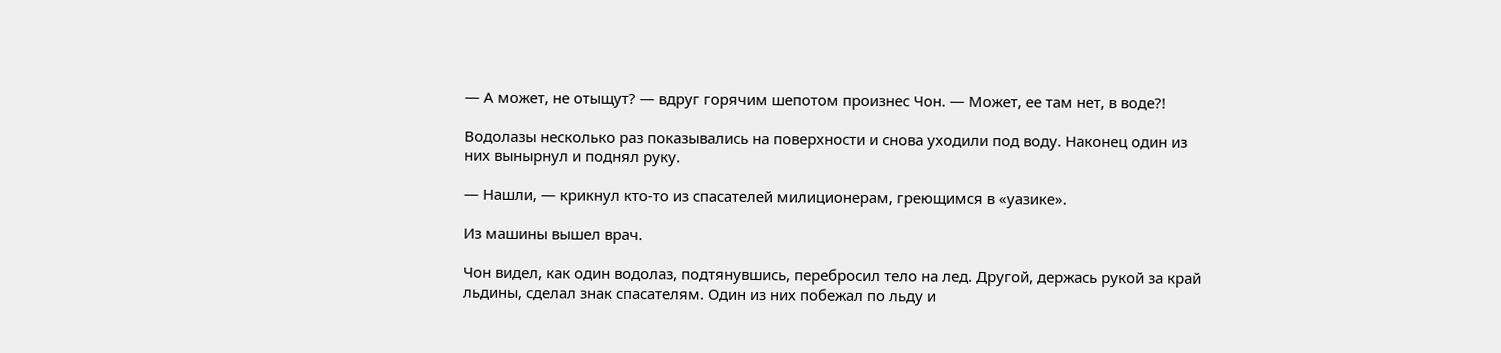— А может, не отыщут? — вдруг горячим шепотом произнес Чон. — Может, ее там нет, в воде?!

Водолазы несколько раз показывались на поверхности и снова уходили под воду. Наконец один из них вынырнул и поднял руку.

— Нашли, — крикнул кто-то из спасателей милиционерам, греющимся в «уазике».

Из машины вышел врач.

Чон видел, как один водолаз, подтянувшись, перебросил тело на лед. Другой, держась рукой за край льдины, сделал знак спасателям. Один из них побежал по льду и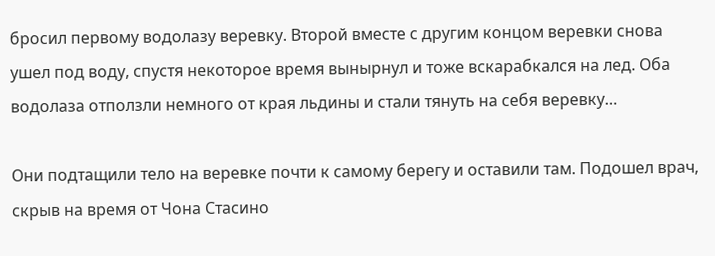бросил первому водолазу веревку. Второй вместе с другим концом веревки снова ушел под воду, спустя некоторое время вынырнул и тоже вскарабкался на лед. Оба водолаза отползли немного от края льдины и стали тянуть на себя веревку…

Они подтащили тело на веревке почти к самому берегу и оставили там. Подошел врач, скрыв на время от Чона Стасино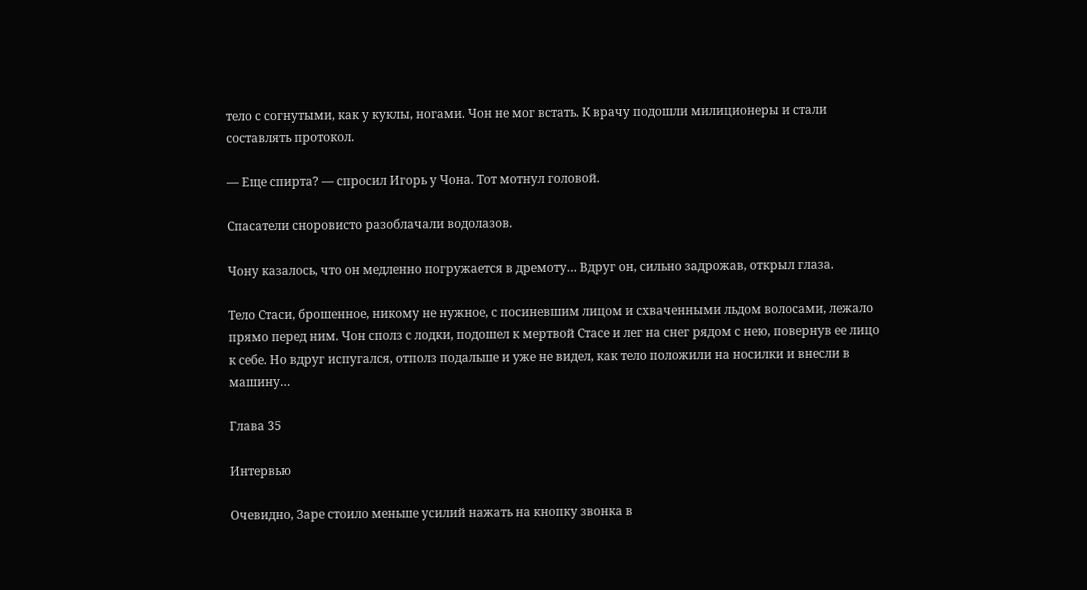тело с согнутыми, как у куклы, ногами. Чон не мог встать. К врачу подошли милиционеры и стали составлять протокол.

— Еще спирта? — спросил Игорь у Чона. Тот мотнул головой.

Спасатели сноровисто разоблачали водолазов.

Чону казалось, что он медленно погружается в дремоту… Вдруг он, сильно задрожав, открыл глаза.

Тело Стаси, брошенное, никому не нужное, с посиневшим лицом и схваченными льдом волосами, лежало прямо перед ним. Чон сполз с лодки, подошел к мертвой Стасе и лег на снег рядом с нею, повернув ее лицо к себе. Но вдруг испугался, отполз подальше и уже не видел, как тело положили на носилки и внесли в машину…

Глава 35

Интервью

Очевидно, Заре стоило меньше усилий нажать на кнопку звонка в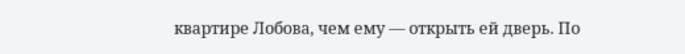квартире Лобова, чем ему — открыть ей дверь. По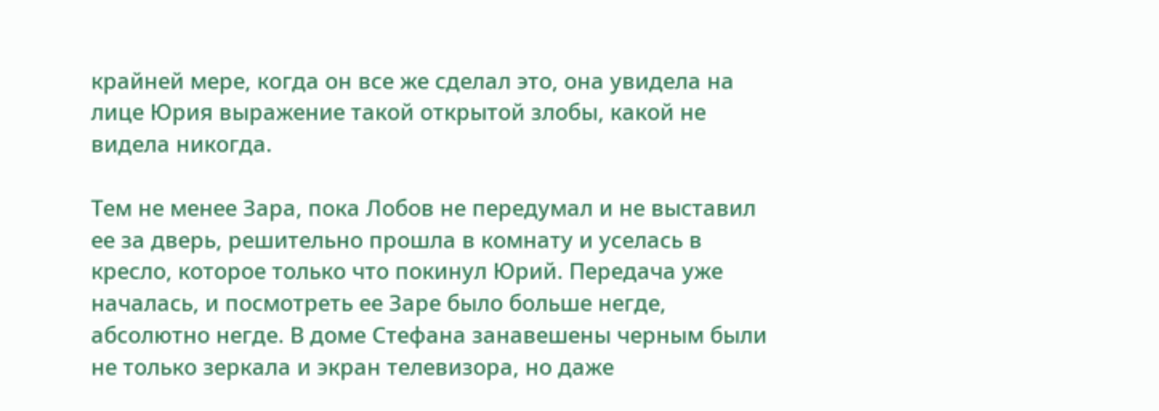крайней мере, когда он все же сделал это, она увидела на лице Юрия выражение такой открытой злобы, какой не видела никогда.

Тем не менее Зара, пока Лобов не передумал и не выставил ее за дверь, решительно прошла в комнату и уселась в кресло, которое только что покинул Юрий. Передача уже началась, и посмотреть ее Заре было больше негде, абсолютно негде. В доме Стефана занавешены черным были не только зеркала и экран телевизора, но даже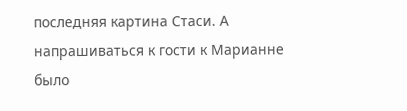последняя картина Стаси. А напрашиваться к гости к Марианне было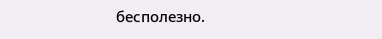бесполезно.